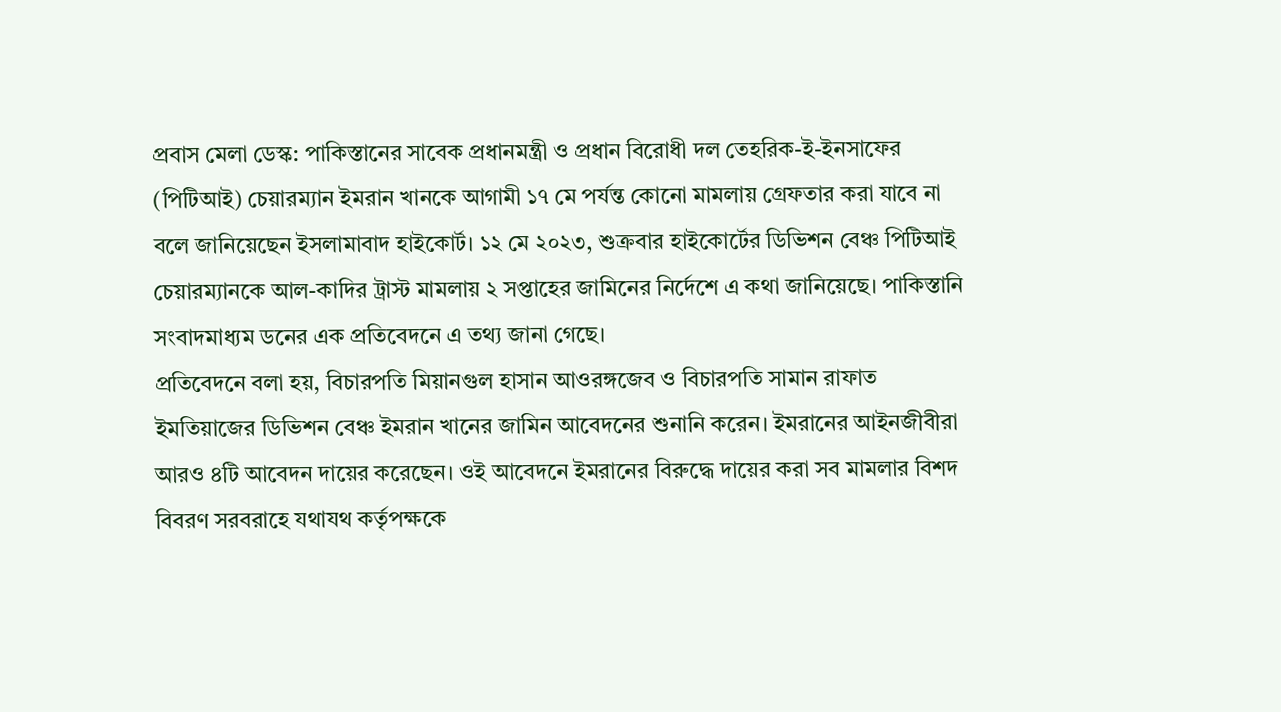প্রবাস মেলা ডেস্ক: পাকিস্তানের সাবেক প্রধানমন্ত্রী ও প্রধান বিরোধী দল তেহরিক-ই-ইনসাফের (পিটিআই) চেয়ারম্যান ইমরান খানকে আগামী ১৭ মে পর্যন্ত কোনো মামলায় গ্রেফতার করা যাবে না বলে জানিয়েছেন ইসলামাবাদ হাইকোর্ট। ১২ মে ২০২৩, শুক্রবার হাইকোর্টের ডিভিশন বেঞ্চ পিটিআই চেয়ারম্যানকে আল-কাদির ট্রাস্ট মামলায় ২ সপ্তাহের জামিনের নির্দেশে এ কথা জানিয়েছে। পাকিস্তানি সংবাদমাধ্যম ডনের এক প্রতিবেদনে এ তথ্য জানা গেছে।
প্রতিবেদনে বলা হয়, বিচারপতি মিয়ানগুল হাসান আওরঙ্গজেব ও বিচারপতি সামান রাফাত ইমতিয়াজের ডিভিশন বেঞ্চ ইমরান খানের জামিন আবেদনের শুনানি করেন। ইমরানের আইনজীবীরা আরও ৪টি আবেদন দায়ের করেছেন। ওই আবেদনে ইমরানের বিরুদ্ধে দায়ের করা সব মামলার বিশদ বিবরণ সরবরাহে যথাযথ কর্তৃপক্ষকে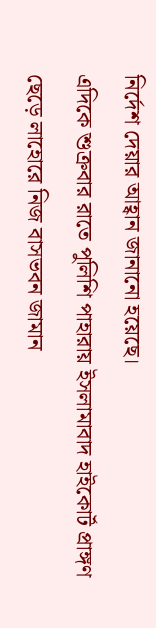নির্দেশ দেয়ার আহ্বান জানানো হয়েছে।
এদিকে শুক্রবার রাতে পুলিশি পাহারায় ইসলামাবাদ হাইকোর্ট প্রাঙ্গণ ছেড়ে লাহোরে নিজ বাসভবন জামান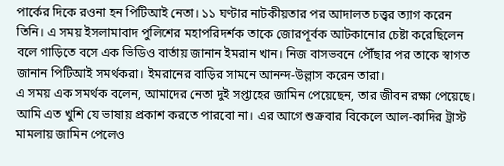পার্কের দিকে রওনা হন পিটিআই নেতা। ১১ ঘণ্টার নাটকীয়তার পর আদালত চত্ত্বর ত্যাগ করেন তিনি। এ সময় ইসলামাবাদ পুলিশের মহাপরিদর্শক তাকে জোরপূর্বক আটকানোর চেষ্টা করেছিলেন বলে গাড়িতে বসে এক ভিডিও বার্তায় জানান ইমরান খান। নিজ বাসভবনে পৌঁছার পর তাকে স্বাগত জানান পিটিআই সমর্থকরা। ইমরানের বাড়ির সামনে আনন্দ-উল্লাস করেন তারা।
এ সময় এক সমর্থক বলেন, আমাদের নেতা দুই সপ্তাহের জামিন পেয়েছেন, তার জীবন রক্ষা পেয়েছে। আমি এত খুশি যে ভাষায় প্রকাশ করতে পারবো না। এর আগে শুক্রবার বিকেলে আল-কাদির ট্রাস্ট মামলায় জামিন পেলেও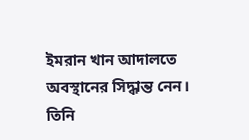ইমরান খান আদালতে অবস্থানের সিদ্ধান্ত নেন। তিনি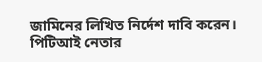জামিনের লিখিত নির্দেশ দাবি করেন। পিটিআই নেতার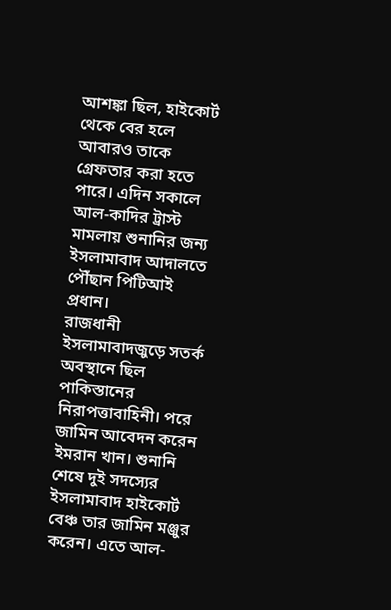আশঙ্কা ছিল, হাইকোর্ট থেকে বের হলে আবারও তাকে গ্রেফতার করা হতে পারে। এদিন সকালে আল-কাদির ট্রাস্ট মামলায় শুনানির জন্য ইসলামাবাদ আদালতে পৌঁছান পিটিআই প্রধান।
রাজধানী ইসলামাবাদজুড়ে সতর্ক অবস্থানে ছিল পাকিস্তানের নিরাপত্তাবাহিনী। পরে জামিন আবেদন করেন ইমরান খান। শুনানি শেষে দুই সদস্যের ইসলামাবাদ হাইকোর্ট বেঞ্চ তার জামিন মঞ্জুর করেন। এতে আল-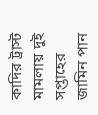কাদির ট্রাস্ট মামলায় দুই সপ্তাহের জামিন পান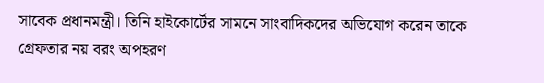সাবেক প্রধানমন্ত্রী। তিনি হাইকোর্টের সামনে সাংবাদিকদের অভিযোগ করেন তাকে গ্রেফতার নয় বরং অপহরণ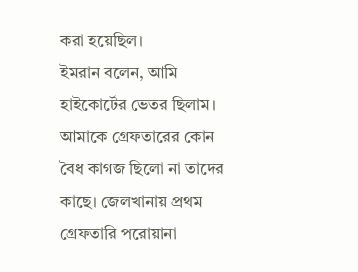করা হয়েছিল।
ইমরান বলেন, আমি হাইকোর্টের ভেতর ছিলাম। আমাকে গ্রেফতারের কোন বৈধ কাগজ ছিলো না তাদের কাছে। জেলখানায় প্রথম গ্রেফতারি পরোয়ানা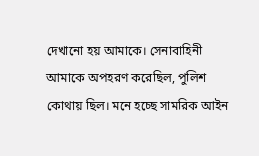দেখানো হয় আমাকে। সেনাবাহিনী আমাকে অপহরণ করেছিল, পুলিশ কোথায় ছিল। মনে হচ্ছে সামরিক আইন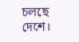চলছে দেশে।